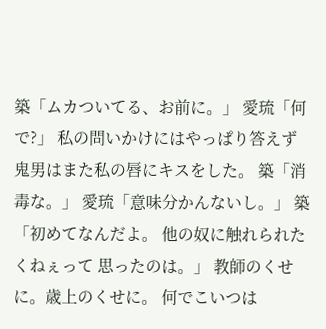築「ムカついてる、お前に。」 愛琉「何で?」 私の問いかけにはやっぱり答えず 鬼男はまた私の唇にキスをした。 築「消毒な。」 愛琉「意味分かんないし。」 築「初めてなんだよ。 他の奴に触れられたくねぇって 思ったのは。」 教師のくせに。歳上のくせに。 何でこいつは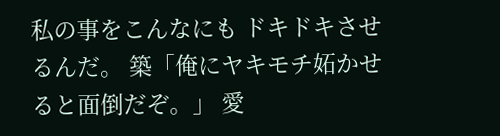私の事をこんなにも ドキドキさせるんだ。 築「俺にヤキモチ妬かせると面倒だぞ。」 愛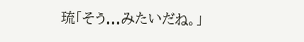琉「そう...みたいだね。」